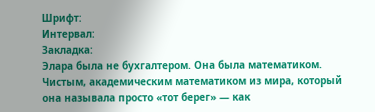Шрифт:
Интервал:
Закладка:
Элара была не бухгалтером. Она была математиком. Чистым, академическим математиком из мира, который она называла просто «тот берег» — как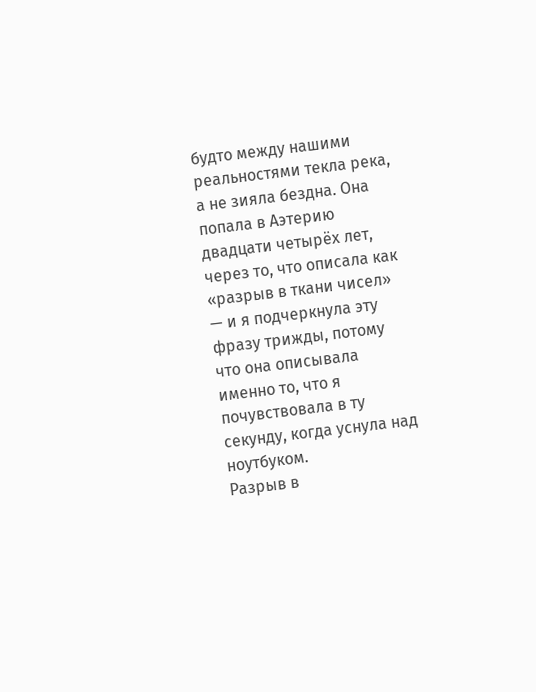будто между нашими реальностями текла река, а не зияла бездна. Она попала в Аэтерию двадцати четырёх лет, через то, что описала как «разрыв в ткани чисел» — и я подчеркнула эту фразу трижды, потому что она описывала именно то, что я почувствовала в ту секунду, когда уснула над ноутбуком.
Разрыв в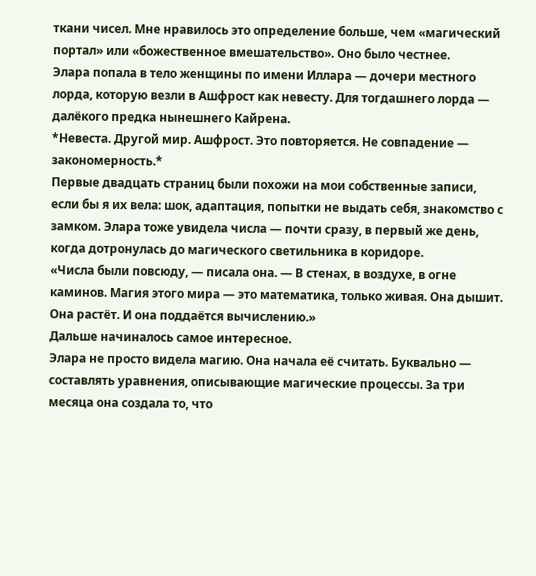ткани чисел. Мне нравилось это определение больше, чем «магический портал» или «божественное вмешательство». Оно было честнее.
Элара попала в тело женщины по имени Иллара — дочери местного лорда, которую везли в Ашфрост как невесту. Для тогдашнего лорда — далёкого предка нынешнего Кайрена.
*Невеста. Другой мир. Ашфрост. Это повторяется. Не совпадение — закономерность.*
Первые двадцать страниц были похожи на мои собственные записи, если бы я их вела: шок, адаптация, попытки не выдать себя, знакомство с замком. Элара тоже увидела числа — почти сразу, в первый же день, когда дотронулась до магического светильника в коридоре.
«Числа были повсюду, — писала она. — В стенах, в воздухе, в огне каминов. Магия этого мира — это математика, только живая. Она дышит. Она растёт. И она поддаётся вычислению.»
Дальше начиналось самое интересное.
Элара не просто видела магию. Она начала её считать. Буквально — составлять уравнения, описывающие магические процессы. За три месяца она создала то, что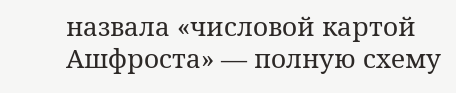назвала «числовой картой Ашфроста» — полную схему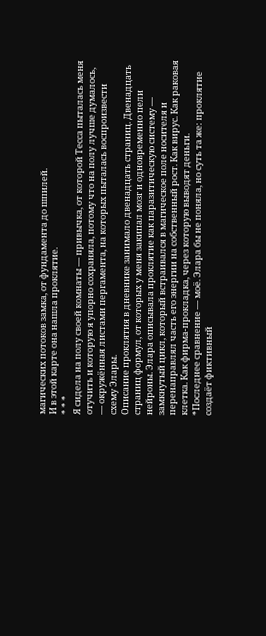магических потоков замка, от фундамента до шпилей.
И в этой карте она нашла проклятие.
* * *
Я сидела на полу своей комнаты — привычка, от которой Тесса пыталась меня отучить и которую я упорно сохраняла, потому что на полу лучше думалось, — окружённая листами пергамента, на которых пыталась воспроизвести схему Элары.
Описание проклятия в дневнике занимало двенадцать страниц. Двенадцать страниц формул, от которых у меня закипал мозг и одновременно пели нейроны. Элара описывала проклятие как паразитическую систему — замкнутый цикл, который встраивался в магическое поле носителя и перенаправлял часть его энергии на собственный рост. Как вирус. Как раковая клетка. Как фирма-прокладка, через которую выводят деньги.
*Последнее сравнение — моё. Элара бы не поняла, но суть та же: проклятие создаёт фиктивный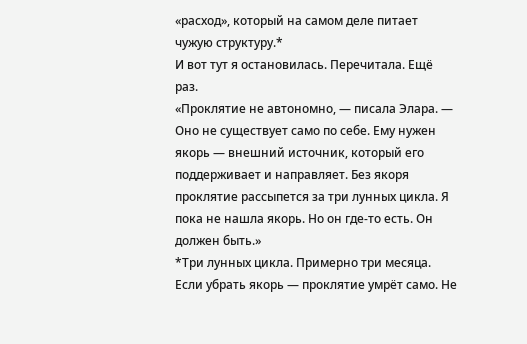«расход», который на самом деле питает чужую структуру.*
И вот тут я остановилась. Перечитала. Ещё раз.
«Проклятие не автономно, — писала Элара. — Оно не существует само по себе. Ему нужен якорь — внешний источник, который его поддерживает и направляет. Без якоря проклятие рассыпется за три лунных цикла. Я пока не нашла якорь. Но он где-то есть. Он должен быть.»
*Три лунных цикла. Примерно три месяца. Если убрать якорь — проклятие умрёт само. Не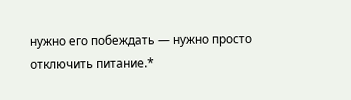нужно его побеждать — нужно просто отключить питание.*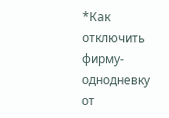*Как отключить фирму-однодневку от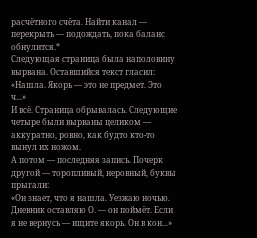расчётного счёта. Найти канал — перекрыть — подождать, пока баланс обнулится.*
Следующая страница была наполовину вырвана. Оставшийся текст гласил:
«Нашла. Якорь — это не предмет. Это ч...»
И всё. Страница обрывалась. Следующие четыре были вырваны целиком — аккуратно, ровно, как будто кто-то вынул их ножом.
А потом — последняя запись. Почерк другой — торопливый, неровный, буквы прыгали:
«Он знает, что я нашла. Уезжаю ночью. Дневник оставляю О. — он поймёт. Если я не вернусь — ищите якорь. Он в кон...»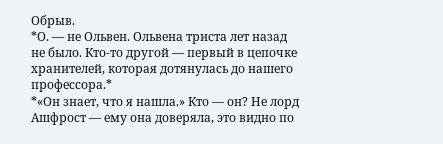Обрыв.
*О. — не Ольвен. Ольвена триста лет назад не было. Кто-то другой — первый в цепочке хранителей, которая дотянулась до нашего профессора.*
*«Он знает, что я нашла.» Кто — он? Не лорд Ашфрост — ему она доверяла, это видно по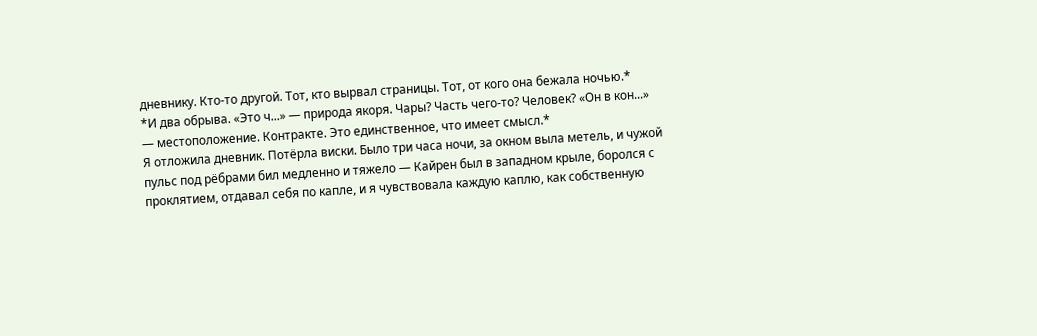дневнику. Кто-то другой. Тот, кто вырвал страницы. Тот, от кого она бежала ночью.*
*И два обрыва. «Это ч...» — природа якоря. Чары? Часть чего-то? Человек? «Он в кон...» — местоположение. Контракте. Это единственное, что имеет смысл.*
Я отложила дневник. Потёрла виски. Было три часа ночи, за окном выла метель, и чужой пульс под рёбрами бил медленно и тяжело — Кайрен был в западном крыле, боролся с проклятием, отдавал себя по капле, и я чувствовала каждую каплю, как собственную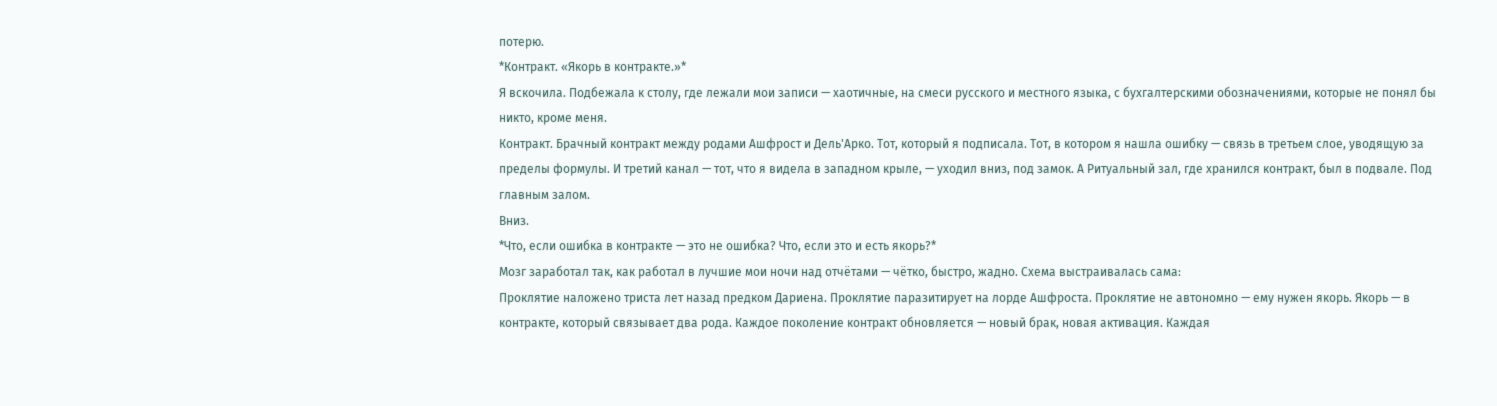потерю.
*Контракт. «Якорь в контракте.»*
Я вскочила. Подбежала к столу, где лежали мои записи — хаотичные, на смеси русского и местного языка, с бухгалтерскими обозначениями, которые не понял бы никто, кроме меня.
Контракт. Брачный контракт между родами Ашфрост и Дель'Арко. Тот, который я подписала. Тот, в котором я нашла ошибку — связь в третьем слое, уводящую за пределы формулы. И третий канал — тот, что я видела в западном крыле, — уходил вниз, под замок. А Ритуальный зал, где хранился контракт, был в подвале. Под главным залом.
Вниз.
*Что, если ошибка в контракте — это не ошибка? Что, если это и есть якорь?*
Мозг заработал так, как работал в лучшие мои ночи над отчётами — чётко, быстро, жадно. Схема выстраивалась сама:
Проклятие наложено триста лет назад предком Дариена. Проклятие паразитирует на лорде Ашфроста. Проклятие не автономно — ему нужен якорь. Якорь — в контракте, который связывает два рода. Каждое поколение контракт обновляется — новый брак, новая активация. Каждая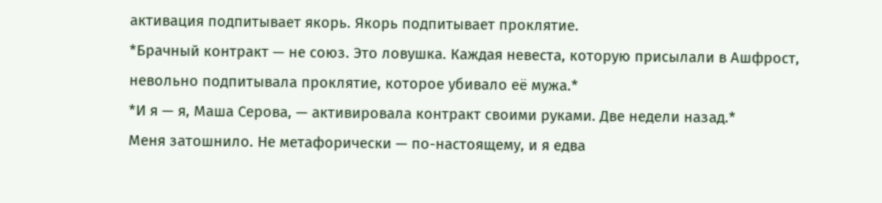активация подпитывает якорь. Якорь подпитывает проклятие.
*Брачный контракт — не союз. Это ловушка. Каждая невеста, которую присылали в Ашфрост, невольно подпитывала проклятие, которое убивало её мужа.*
*И я — я, Маша Серова, — активировала контракт своими руками. Две недели назад.*
Меня затошнило. Не метафорически — по-настоящему, и я едва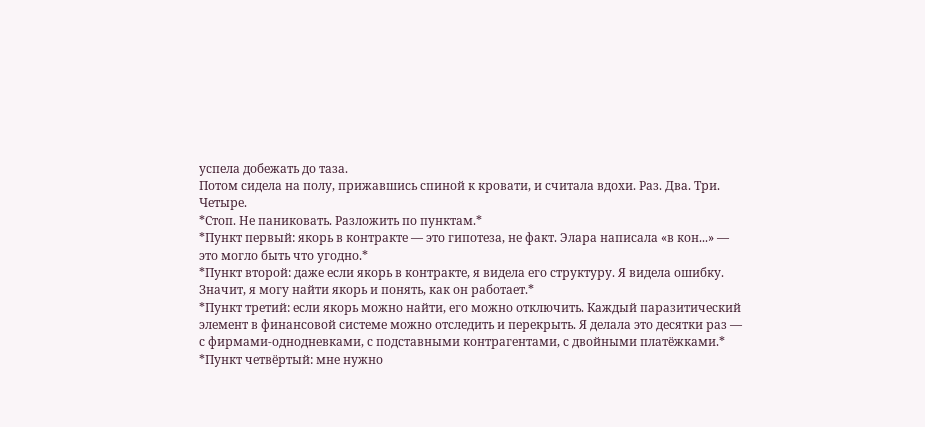успела добежать до таза.
Потом сидела на полу, прижавшись спиной к кровати, и считала вдохи. Раз. Два. Три. Четыре.
*Стоп. Не паниковать. Разложить по пунктам.*
*Пункт первый: якорь в контракте — это гипотеза, не факт. Элара написала «в кон...» — это могло быть что угодно.*
*Пункт второй: даже если якорь в контракте, я видела его структуру. Я видела ошибку. Значит, я могу найти якорь и понять, как он работает.*
*Пункт третий: если якорь можно найти, его можно отключить. Каждый паразитический элемент в финансовой системе можно отследить и перекрыть. Я делала это десятки раз — с фирмами-однодневками, с подставными контрагентами, с двойными платёжками.*
*Пункт четвёртый: мне нужно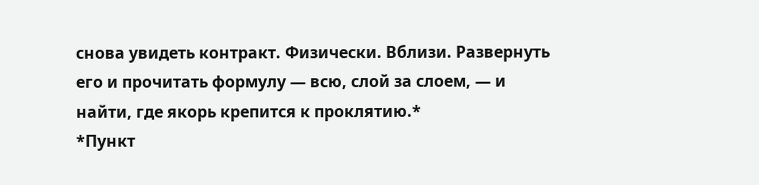снова увидеть контракт. Физически. Вблизи. Развернуть его и прочитать формулу — всю, слой за слоем, — и найти, где якорь крепится к проклятию.*
*Пункт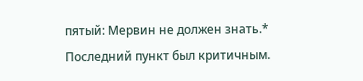пятый: Мервин не должен знать.*
Последний пункт был критичным.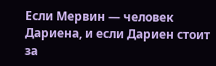Если Мервин — человек Дариена, и если Дариен стоит за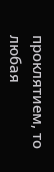проклятием, то любая